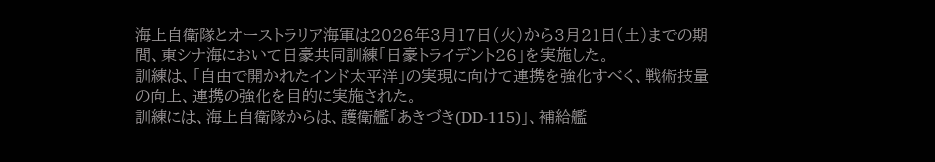海上自衛隊とオーストラリア海軍は2026年3月17日(火)から3月21日(土)までの期間、東シナ海において日豪共同訓練「日豪トライデント26」を実施した。
訓練は、「自由で開かれたインド太平洋」の実現に向けて連携を強化すべく、戦術技量の向上、連携の強化を目的に実施された。
訓練には、海上自衛隊からは、護衛艦「あきづき(DD-115)」、補給艦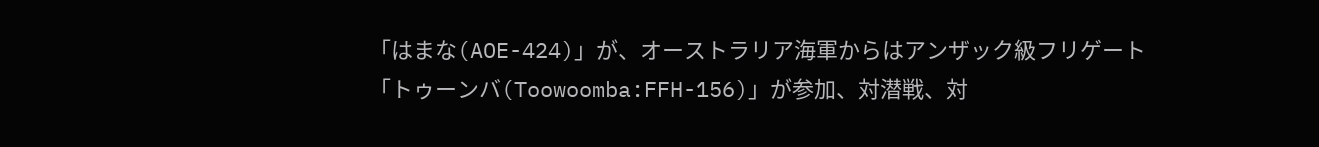「はまな(AOE-424)」が、オーストラリア海軍からはアンザック級フリゲート「トゥーンバ(Toowoomba:FFH-156)」が参加、対潜戦、対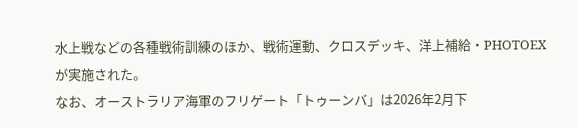水上戦などの各種戦術訓練のほか、戦術運動、クロスデッキ、洋上補給・PHOTOEXが実施された。
なお、オーストラリア海軍のフリゲート「トゥーンバ」は2026年2月下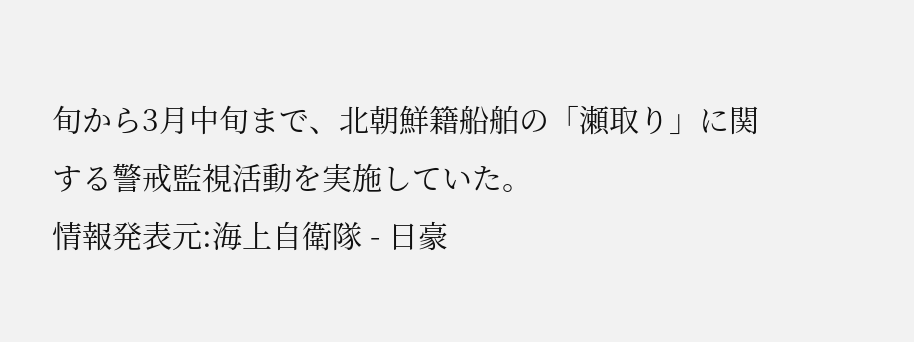旬から3月中旬まで、北朝鮮籍船舶の「瀬取り」に関する警戒監視活動を実施していた。
情報発表元:海上自衛隊 - 日豪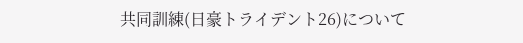共同訓練(日豪トライデント26)について